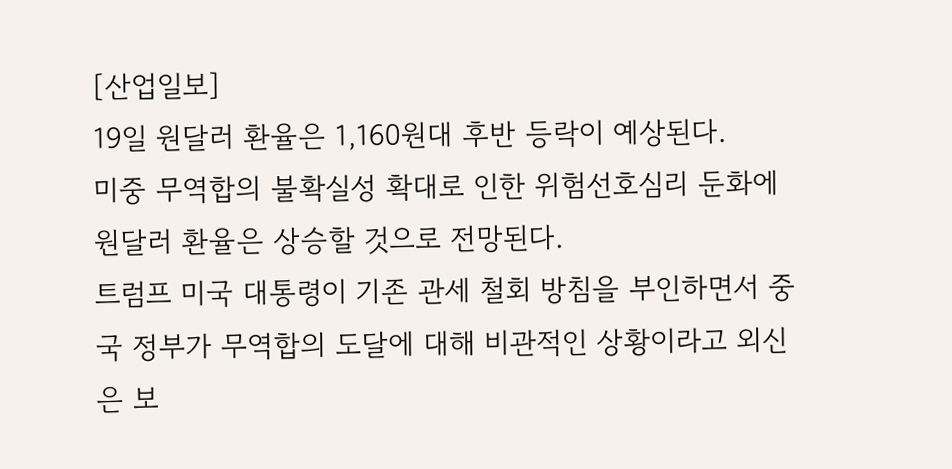[산업일보]
19일 원달러 환율은 1,160원대 후반 등락이 예상된다.
미중 무역합의 불확실성 확대로 인한 위험선호심리 둔화에 원달러 환율은 상승할 것으로 전망된다.
트럼프 미국 대통령이 기존 관세 철회 방침을 부인하면서 중국 정부가 무역합의 도달에 대해 비관적인 상황이라고 외신은 보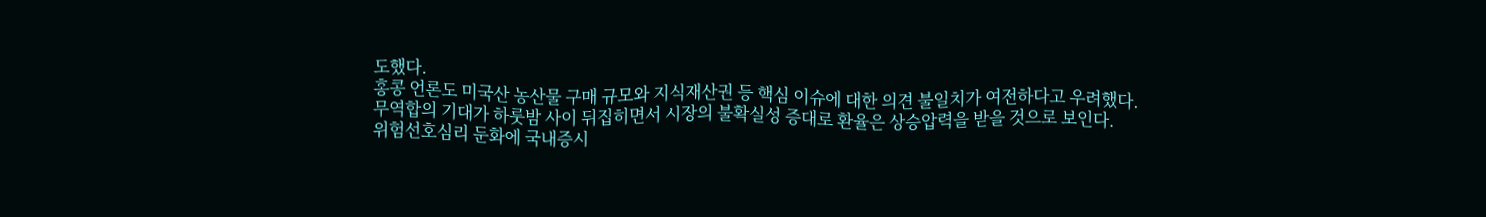도했다.
홍콩 언론도 미국산 농산물 구매 규모와 지식재산권 등 핵심 이슈에 대한 의견 불일치가 여전하다고 우려했다.
무역합의 기대가 하룻밤 사이 뒤집히면서 시장의 불확실성 증대로 환율은 상승압력을 받을 것으로 보인다.
위험선호심리 둔화에 국내증시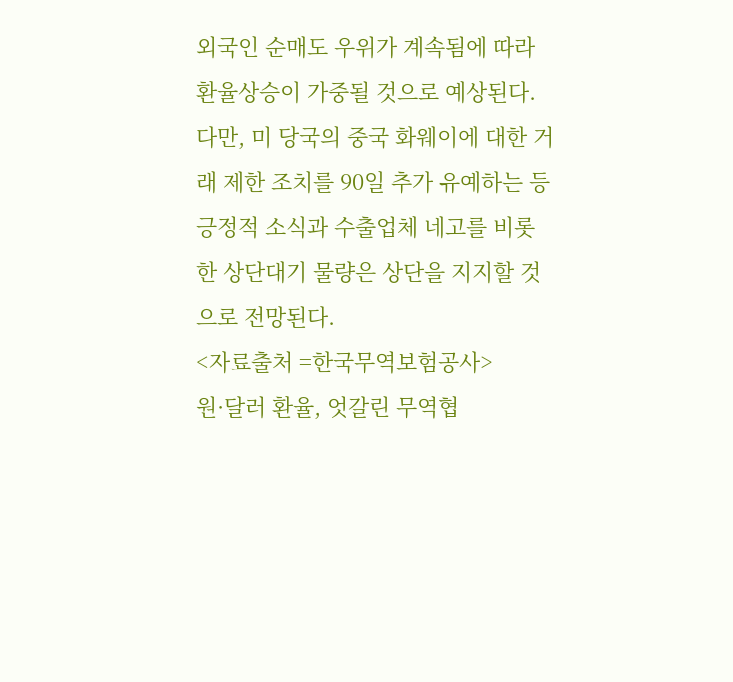외국인 순매도 우위가 계속됨에 따라 환율상승이 가중될 것으로 예상된다.
다만, 미 당국의 중국 화웨이에 대한 거래 제한 조치를 90일 추가 유예하는 등 긍정적 소식과 수출업체 네고를 비롯한 상단대기 물량은 상단을 지지할 것으로 전망된다.
<자료출처 =한국무역보험공사>
원·달러 환율, 엇갈린 무역협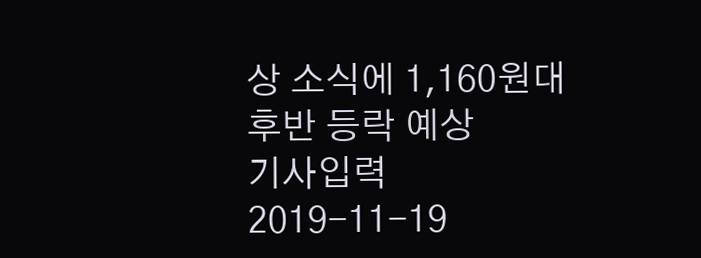상 소식에 1,160원대 후반 등락 예상
기사입력 2019-11-19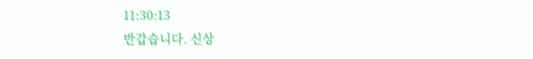11:30:13
반갑습니다. 신상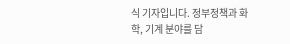식 기자입니다. 정부정책과 화학, 기계 분야를 담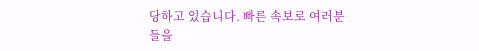당하고 있습니다. 빠른 속보로 여러분들을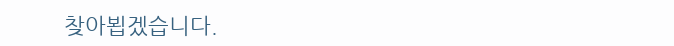찾아뵙겠습니다.